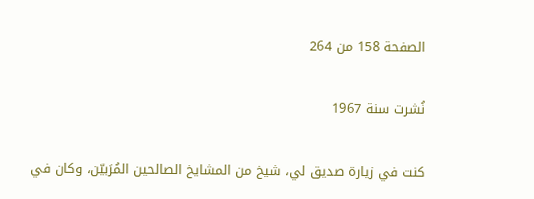الصفحة 158 من 264

نُشرت سنة 1967

كنت في زيارة صديق لي، شيخ من المشايخ الصالحين المُرَبيّن، وكان في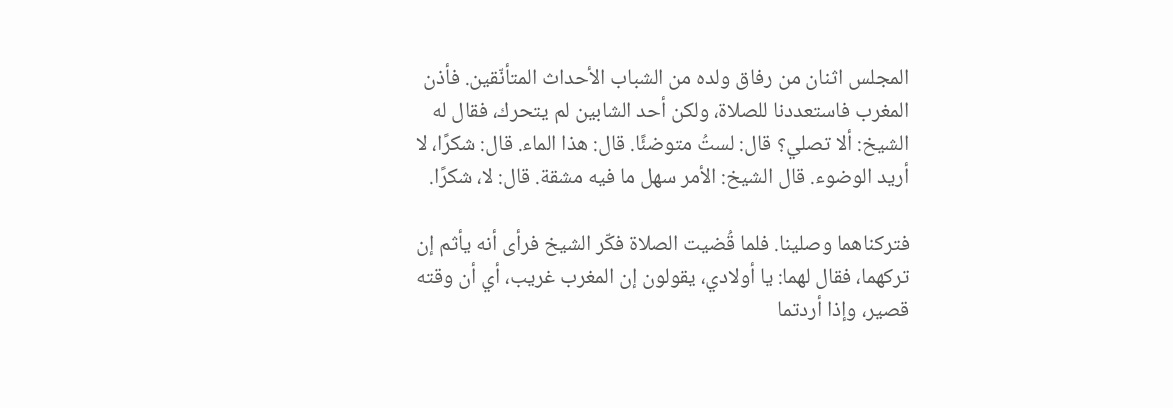المجلس اثنان من رفاق ولده من الشباب الأحداث المتأنّقين. فأذن المغرب فاستعددنا للصلاة، ولكن أحد الشابين لم يتحرك، فقال له الشيخ: ألا تصلي؟ قال: لستُ متوضئًا. قال: هذا الماء. قال: شكرًا، لا أريد الوضوء. قال الشيخ: الأمر سهل ما فيه مشقة. قال: لا، شكرًا.

فتركناهما وصلينا. فلما قُضيت الصلاة فكّر الشيخ فرأى أنه يأثم إن تركهما، فقال لهما: يا أولادي، يقولون إن المغرب غريب، أي أن وقته قصير، وإذا أردتما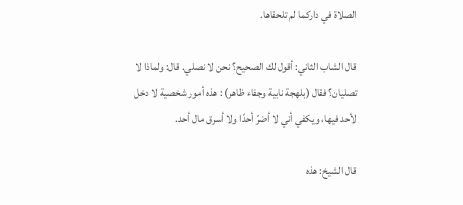الصلاة في داركما لم تلحقاها.

قال الشاب الثاني: أقول لك الصحيح؟ نحن لا نصلي. قال: ولماذا لا تصليان؟ فقال (بلهجة نابية وجفاء ظاهر) : هذه أمور شخصية لا دخل لأحد فيها، ويكفي أني لا أضرّ أحدًا ولا أسرق مال أحد.

قال الشيخ: هذه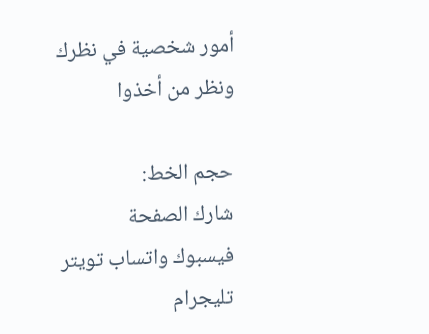أمور شخصية في نظرك ونظر من أخذوا

حجم الخط:
شارك الصفحة
فيسبوك واتساب تويتر تليجرام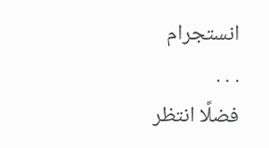انستجرام
. . .
فضلًا انتظر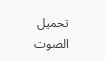تحميل الصوت